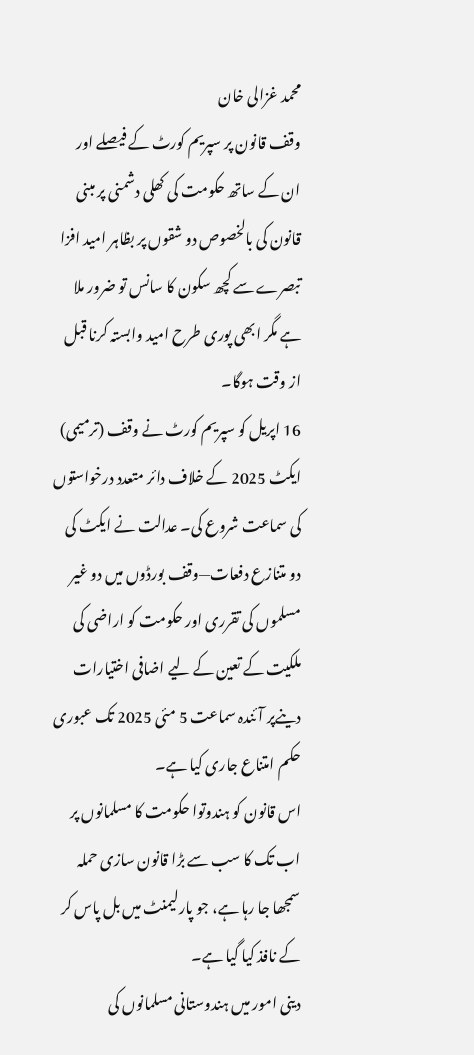محمد غزالی خان
وقف قانون پر سپریم کورٹ کے فیصلے اور ان کے ساتھ حکومت کی کھلی دشمنی پر مبنی قانون کی بالخصوص دو شقوں پر بظاہر امید افزا تبصرے سے کچھ سکون کا سانس تو ضرور ملا ہے مگر ابھی پوری طرح امید وابستہ کرنا قبل از وقت ہوگا۔
16 اپریل کو سپریم کورٹ نے وقف (ترمیمی) ایکٹ 2025 کے خلاف دائر متعدد درخواستوں کی سماعت شروع کی۔ عدالت نے ایکٹ کی دو متنازع دفعات—وقف بورڈوں میں دو غیر مسلموں کی تقرری اور حکومت کو اراضی کی ملکیت کے تعین کے لیے اضافی اختیارات دینےپر آئندہ سماعت 5 مئی 2025 تک عبوری حکم امتناع جاری کیا ہے۔
اس قانون کو ہندوتوا حکومت کا مسلمانوں پر اب تک کا سب سے بڑا قانون سازی حملہ سمجھا جا رہا ہے، جو پارلیمنٹ میں بل پاس کر کے نافذ کیا گیا ہے۔
دینی امور میں ہندوستانی مسلمانوں کی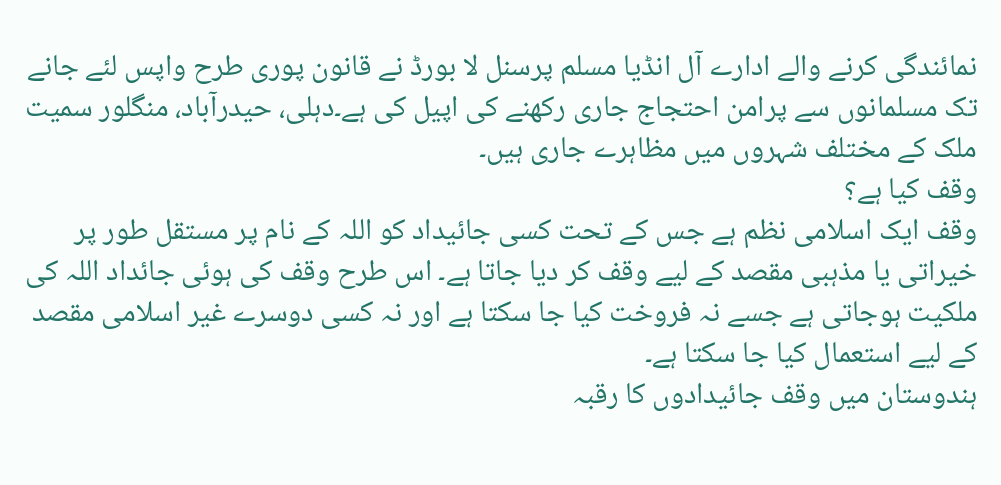نمائندگی کرنے والے ادارے آل انڈیا مسلم پرسنل لا بورڈ نے قانون پوری طرح واپس لئے جانے تک مسلمانوں سے پرامن احتجاج جاری رکھنے کی اپیل کی ہے۔دہلی، حیدرآباد، منگلور سمیت ملک کے مختلف شہروں میں مظاہرے جاری ہیں۔
وقف کیا ہے؟
وقف ایک اسلامی نظم ہے جس کے تحت کسی جائیداد کو اللہ کے نام پر مستقل طور پر خیراتی یا مذہبی مقصد کے لیے وقف کر دیا جاتا ہے۔ اس طرح وقف کی ہوئی جائداد اللہ کی ملکیت ہوجاتی ہے جسے نہ فروخت کیا جا سکتا ہے اور نہ کسی دوسرے غیر اسلامی مقصد کے لیے استعمال کیا جا سکتا ہے۔
ہندوستان میں وقف جائیدادوں کا رقبہ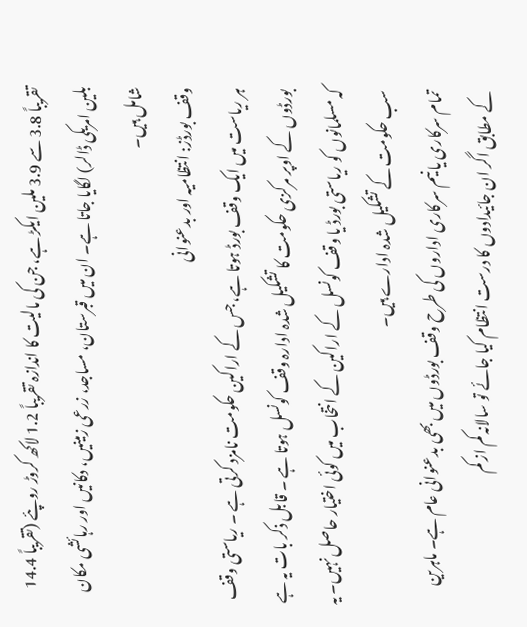تقریباً 3.8 سے 3.9 ملین ایکڑ ہے، جن کی مالیت کا اندازہ تقریباً 1.2 لاکھ کروڑ روپئے (تقریباً 14.4 بلین امریکی ڈالر) لگایا جاتا ہے۔ ان میں قبرستان، مساجد، زرعی زمینیں، دکانیں اور رہائشی مکان شامل ہیں۔
وقف بورڈز: انتظامیہ اور بدعنوانی
ہر ریاست میں ایک وقف بورڈ ہوتا ہے، جس کے اراکین حکومت نامزد کرتی ہے ۔ ریاستی وقف بورڈوں کے اوپر مرکزی حکومت کا تشکیل شدہ ادارہ وقف کونسل ہوتا ہے ۔ قابل ذکر بات یہ ہے کہ مسلمانوں کو ریاستی بورڈ یا وقف کونسل کے اراکین کے انتخاب میں کوئی اختیار حاصل نہیں۔ یہ سب حکومت کے تشکیل شدہ ادارے ہیں۔
تمام سرکاری یا نیم سرکاری اداروں کی طرح وقف بورڈوں میں بھی بدعنوانی عام ہے۔ ماہرین کے مطابق اگر ان جائیدادوں کا درست انتظام کیا جائے تو سالانہ کم از کم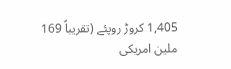1,405 کروڑ روپئے (تقریباً 169 ملین امریکی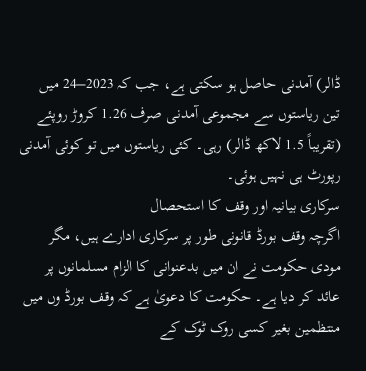ڈالر) آمدنی حاصل ہو سکتی ہے، جب کہ 2023–24 میں تین ریاستوں سے مجموعی آمدنی صرف 1.26 کروڑ روپئے (تقریباً 1.5 لاکھ ڈالر) رہی۔ کئی ریاستوں میں تو کوئی آمدنی رپورٹ ہی نہیں ہوئی۔
سرکاری بیانیہ اور وقف کا استحصال
اگرچہ وقف بورڈ قانونی طور پر سرکاری ادارے ہیں، مگر مودی حکومت نے ان میں بدعنوانی کا الزام مسلمانوں پر عائد کر دیا ہے۔ حکومت کا دعویٰ ہے کہ وقف بورڈ وں میں منتظمین بغیر کسی روک ٹوک کے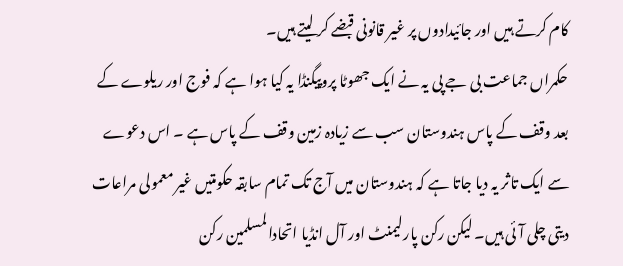کام کرتے ہیں اور جائیدادوں پر غیر قانونی قبضے کر لیتے ہیں۔
حکمراں جماعت بی جے پی یہ نے ایک جھوٹا پروپیگنڈا یہ کیا ہوا ہے کہ فوج اور ریلوے کے بعد وقف کے پاس ہندوستان سب سے زیادہ زمین وقف کے پاس ہے ۔ اس دعوے سے ایک تاثر یہ دیا جاتا ہے کہ ہندوستان میں آج تک تمام سابقہ حکومتیں غیر معمولی مراعات دیتی چلی آئی ہیں۔ لیکن رکن پارلیمنٹ اور آل انڈیا اتحادالمسلمین رکن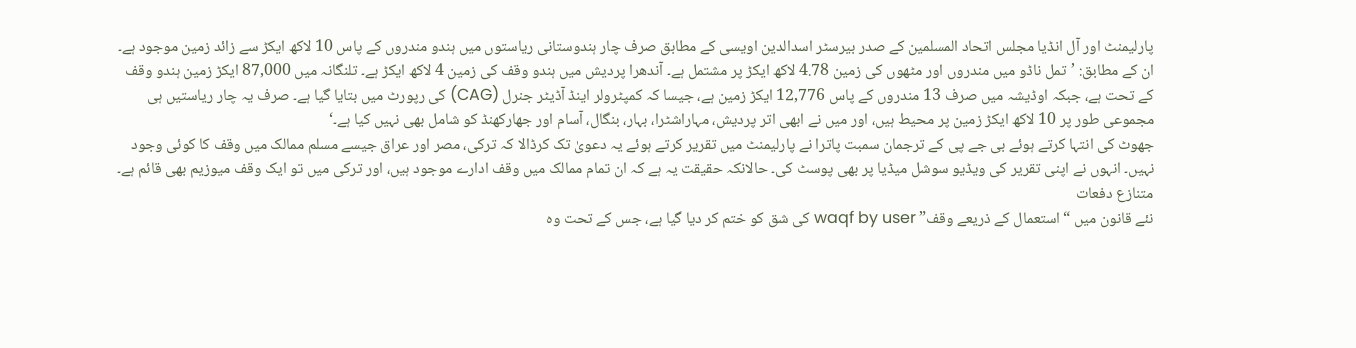پارلیمنٹ اور آل انڈیا مجلس اتحاد المسلمین کے صدر بیرسٹر اسدالدین اویسی کے مطابق صرف چار ہندوستانی ریاستوں میں ہندو مندروں کے پاس 10 لاکھ ایکڑ سے زائد زمین موجود ہے۔ ان کے مطابق: ’تمل ناڈو میں مندروں اور مٹھوں کی زمین 4.78 لاکھ ایکڑ پر مشتمل ہے۔ آندھرا پردیش میں ہندو وقف کی زمین 4 لاکھ ایکڑ ہے۔ تلنگانہ میں 87,000 ایکڑ زمین ہندو وقف کے تحت ہے، جبکہ اوڈیشہ میں صرف 13 مندروں کے پاس 12,776 ایکڑ زمین ہے، جیسا کہ کمپٹرولر اینڈ آڈیٹر جنرل (CAG) کی رپورٹ میں بتایا گیا ہے۔ صرف یہ چار ریاستیں ہی مجموعی طور پر 10 لاکھ ایکڑ زمین پر محیط ہیں، اور میں نے ابھی اتر پردیش، مہاراشٹرا، بہار، بنگال، آسام اور جھارکھنڈ کو شامل بھی نہیں کیا ہے۔‘
جھوٹ کی انتہا کرتے ہوئے بی جے پی کے ترجمان سمبت پاترا نے پارلیمنٹ میں تقریر کرتے ہوئے یہ دعویٰ تک کرڈالا کہ ترکی، مصر اور عراق جیسے مسلم ممالک میں وقف کا کوئی وجود نہیں۔ انہوں نے اپنی تقریر کی ویڈیو سوشل میڈیا پر بھی پوسٹ کی۔ حالانکہ حقیقت یہ ہے کہ ان تمام ممالک میں وقف ادارے موجود ہیں، اور ترکی میں تو ایک وقف میوزیم بھی قائم ہے۔
متنازع دفعات
نئے قانون میں “استعمال کے ذریعے وقف” waqf by user کی شق کو ختم کر دیا گیا ہے، جس کے تحت وہ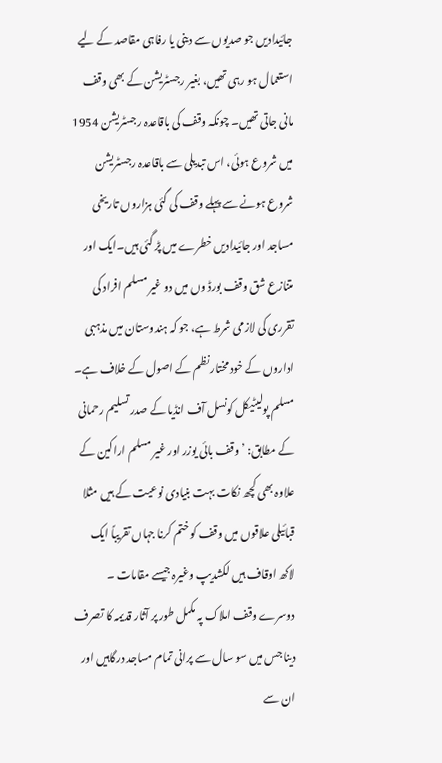جائیدادیں جو صدیوں سے دینی یا رفاہی مقاصد کے لیے استعمال ہو رہی تھیں، بغیر رجسٹریشن کے بھی وقف مانی جاتی تھیں۔ چونکہ وقف کی باقاعدہ رجسٹریشن 1954 میں شروع ہوئی، اس تبدیلی سے باقاعدہ رجسٹریشن شروع ہونے سے پہلے وقف کی گئی ہزاروں تاریخی مساجد اور جائیدادیں خطرے میں پڑ گئی ہیں۔ایک اور متنازع شق وقف بورڈ وں میں دو غیر مسلم افراد کی تقرری کی لازمی شرط ہے، جو کہ ہندوستان میں مذہبی اداروں کے خود مختار نظم کے اصول کے خلاف ہے۔ مسلم پولیٹیکل کونسل آف انڈیا کے صدر تسلیم رحمانی کے مطابق: ’ وقف بائی یوزر اور غیر مسلم اراکین کے علاوہ بھی کچھ نکات بہت بنیادی نوعیت کے ہیں مثلا قبائیلی علاقوں میں وقف کو ختم کرنا جہاں تقریباً ایک لاکھ اوقاف ہیں لکشدیپ وغیرہ جیسے مقامات ۔ دوسرے وقف املاک پہ مکمل طور پر آثار قدیمہ کا تصرف دینا جس میں سو سال سے پرانی تمام مساجد درگاہیں اور ان سے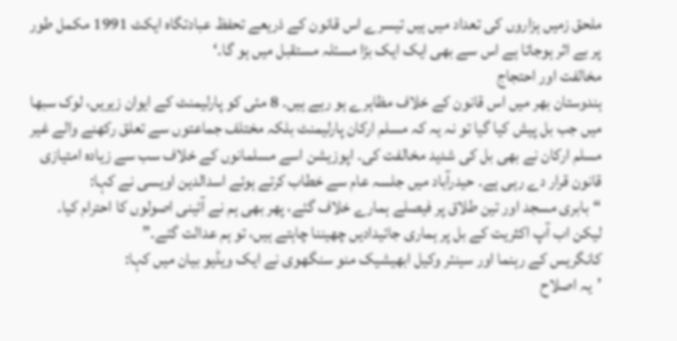ملحق زمیں ہزاروں کی تعداد میں ہیں تیسرے اس قانون کے ذریعے تحفظ عبادتگاہ ایکٹ 1991 مکمل طور پر بے اثر ہوجاتا ہے اس سے بھی ایک ایک بڑا مسئلہ مستقبل میں ہو گا۔‘
مخالفت اور احتجاج
ہندوستان بھر میں اس قانون کے خلاف مظاہرے ہو رہے ہیں۔ 8 مئی کو پارلیمنٹ کے ایوان زیریں، لوک سبھا میں جب بل پیش کیا گیا تو نہ یہ کہ مسلم ارکان پارلیمنٹ بلکہ مختلف جماعتوں سے تعلق رکھنے والے غیر مسلم ارکان نے بھی بل کی شدید مخالفت کی۔ اپوزیشن اسے مسلمانوں کے خلاف سب سے زیادہ امتیازی قانون قرار دے رہی ہے۔ حیدرآباد میں جلسہ عام سے خطاب کرتے ہوئے اسدالدین اویسی نے کہا:
“بابری مسجد اور تین طلاق پر فیصلے ہمارے خلاف گئے، پھر بھی ہم نے آئینی اصولوں کا احترام کیا۔ لیکن اب آپ اکثریت کے بل پر ہماری جائیدادیں چھیننا چاہتے ہیں، تو ہم عدالت گئے۔”
کانگریس کے رہنما اور سینئر وکیل ابھیشیک منو سنگھوی نے ایک ویڈیو بیان میں کہا:
’یہ اصلاح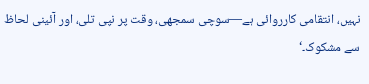نہیں، انتقامی کارروائی ہے—سوچی سمجھی، وقت پر نپی تلی، اور آئینی لحاظ سے مشکوک۔‘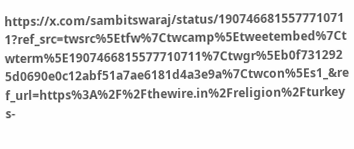https://x.com/sambitswaraj/status/1907466815577710711?ref_src=twsrc%5Etfw%7Ctwcamp%5Etweetembed%7Ctwterm%5E1907466815577710711%7Ctwgr%5Eb0f7312925d0690e0c12abf51a7ae6181d4a3e9a%7Ctwcon%5Es1_&ref_url=https%3A%2F%2Fthewire.in%2Freligion%2Fturkeys-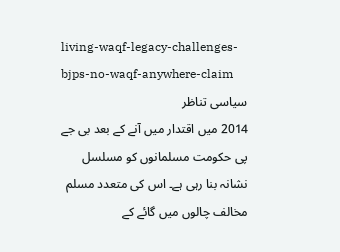living-waqf-legacy-challenges-bjps-no-waqf-anywhere-claim
سیاسی تناظر
2014 میں اقتدار میں آنے کے بعد بی جے پی حکومت مسلمانوں کو مسلسل نشانہ بنا رہی ہے۔ اس کی متعدد مسلم مخالف چالوں میں گائے کے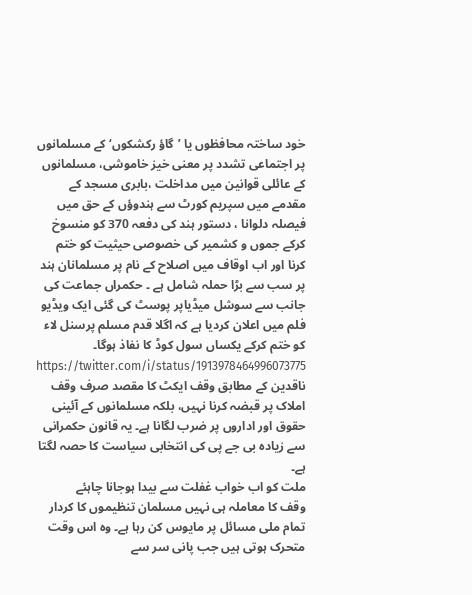خود ساختہ محافظوں یا ’گاؤ رکشکوں‘ کے مسلمانوں پر اجتماعی تشدد پر معنی خیز خاموشی، مسلمانوں کے عائلی قوانین میں مداخلت ،بابری مسجد کے مقدمے میں سپریم کورٹ سے ہندوؤں کے حق میں فیصلہ دلوانا ، دستور ہند کی دفعہ 370 کو منسوخ کرکے جموں و کشمیر کی خصوصی حیثیت کو ختم کرنا اور اب اوقاف میں اصلاح کے نام پر مسلمانان ہند پر سب سے بڑا حملہ شامل ہے ۔ حکمراں جماعت کی جانب سے سوشل میڈیاپر پوسٹ کی گئی ایک ویڈیو فلم میں اعلان کردیا ہے کہ اگلا قدم مسلم پرسنل لاء کو ختم کرکے یکساں سول کوڈ کا نفاذ ہوگا۔
https://twitter.com/i/status/1913978464996073775
ناقدین کے مطابق وقف ایکٹ کا مقصد صرف وقف املاک پر قبضہ کرنا نہیں، بلکہ مسلمانوں کے آئینی حقوق اور اداروں پر ضرب لگانا ہے۔ یہ قانون حکمرانی سے زیادہ بی جے پی کی انتخابی سیاست کا حصہ لگتا ہے۔
ملت کو اب خواب غفلت سے بیدا ہوجانا چاہئے
وقف کا معاملہ ہی نہیں مسلمان تنظیموں کا کردار تمام ملی مسائل پر مایوس کن رہا ہے۔ وہ اس وقت متحرک ہوتی ہیں جب پانی سر سے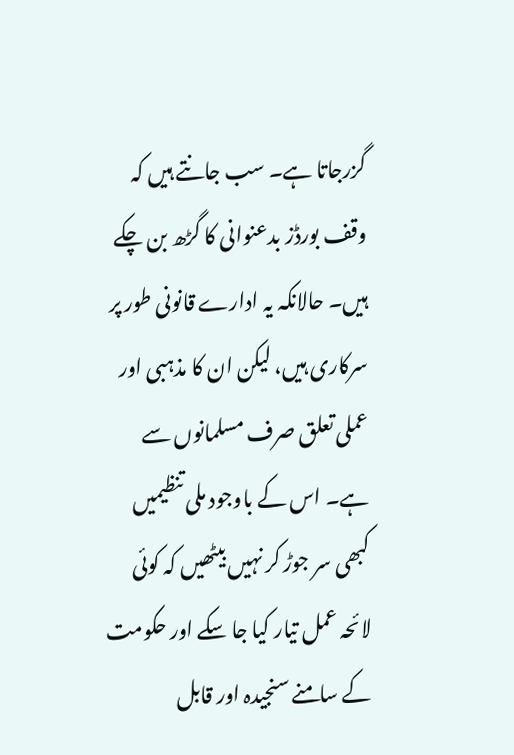گزرجاتا ہے۔ سب جانتے ہیں کہ وقف بورڈز بدعنوانی کا گڑھ بن چکے ہیں۔ حالانکہ یہ ادارے قانونی طور پر سرکاری ہیں، لیکن ان کا مذہبی اور عملی تعلق صرف مسلمانوں سے ہے۔ اس کے باوجود ملی تنظیمیں کبھی سر جوڑ کر نہیں بیٹھیں کہ کوئی لائحہ عمل تیار کیا جا سکے اور حکومت کے سامنے سنجیدہ اور قابل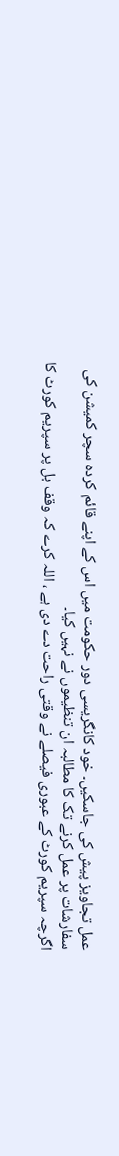عمل تجاویز پیش کی جاسکیں۔ خود کانگریسی دور حکومت میں اس کے اپنے قائم کردہ سچر کمیشن کی سفارشات پر عمل کرنے تک کا مطالبہ ان تنظیموں نے نہیں کیا۔
اگرچہ سپریم کورٹ کے عبوری فیصلے نے وقتی راحت دے دی ہے ، اللہ کرے کہ وقف بل پر سپریم کورٹ کا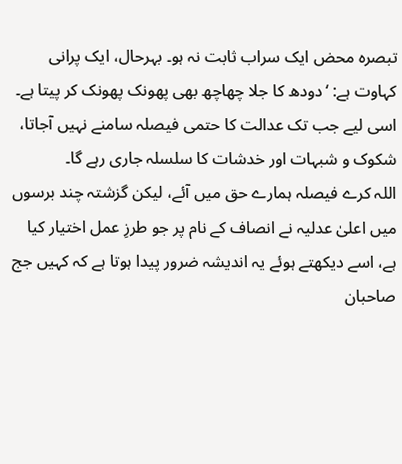تبصرہ محض ایک سراب ثابت نہ ہو۔ بہرحال، ایک پرانی کہاوت ہے: ‘دودھ کا جلا چھاچھ بھی پھونک پھونک کر پیتا ہے۔ اسی لیے جب تک عدالت کا حتمی فیصلہ سامنے نہیں آجاتا، شکوک و شبہات اور خدشات کا سلسلہ جاری رہے گا۔
اللہ کرے فیصلہ ہمارے حق میں آئے، لیکن گزشتہ چند برسوں میں اعلیٰ عدلیہ نے انصاف کے نام پر جو طرزِ عمل اختیار کیا ہے، اسے دیکھتے ہوئے یہ اندیشہ ضرور پیدا ہوتا ہے کہ کہیں جج صاحبان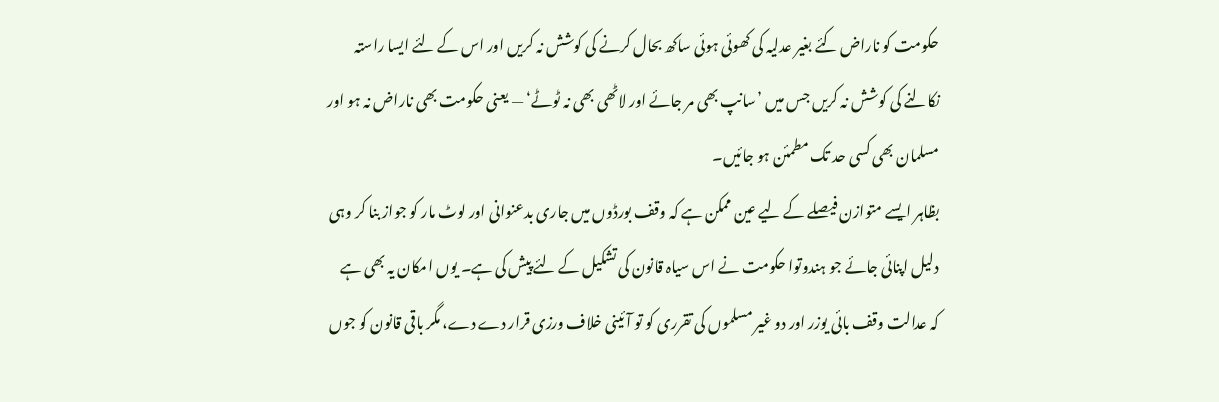حکومت کو ناراض کئے بغیر عدلیہ کی کھوئی ہوئی ساکھ بحال کرنے کی کوشش نہ کریں اور اس کے لئے ایسا راستہ نکالنے کی کوشش نہ کریں جس میں ’سانپ بھی مر جائے اور لاٹھی بھی نہ ٹوٹے‘ — یعنی حکومت بھی ناراض نہ ہو اور مسلمان بھی کسی حد تک مطمئن ہو جائیں۔
بظاہر ایسے متوازن فیصلے کے لیے عین ممکن ہے کہ وقف بورڈوں میں جاری بدعنوانی اور لوٹ مار کو جواز بنا کر وہی دلیل اپنائی جائے جو ہندوتوا حکومت نے اس سیاہ قانون کی تشکیل کے لئے پیش کی ہے۔ یوں امکان یہ بھی ہے کہ عدالت وقف بائی یوزر اور دو غیر مسلموں کی تقرری کو تو آئینی خلاف ورزی قرار دے دے، مگر باقی قانون کو جوں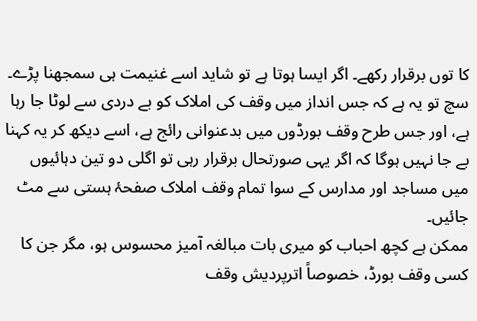کا توں برقرار رکھے۔ اگر ایسا ہوتا ہے تو شاید اسے غنیمت ہی سمجھنا پڑے۔
سچ تو یہ ہے کہ جس انداز میں وقف کی املاک کو بے دردی سے لوٹا جا رہا ہے، اور جس طرح وقف بورڈوں میں بدعنوانی رائج ہے، اسے دیکھ کر یہ کہنا بے جا نہیں ہوگا کہ اگر یہی صورتحال برقرار رہی تو اگلی دو تین دہائیوں میں مساجد اور مدارس کے سوا تمام وقف املاک صفحۂ ہستی سے مٹ جائیں۔
ممکن ہے کچھ احباب کو میری بات مبالغہ آمیز محسوس ہو، مگر جن کا کسی وقف بورڈ، خصوصاً اترپردیش وقف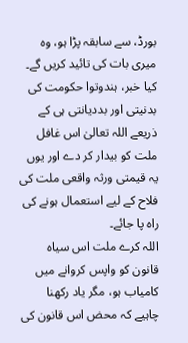بورڈ، سے سابقہ پڑا ہو، وہ میری بات کی تائید کریں گے۔ کیا خبر، ہندوتوا حکومت کی بدنیتی اور بددیانتی ہی کے ذریعے اللہ تعالیٰ اس غافل ملت کو بیدار کر دے اور یوں یہ قیمتی ورثہ واقعی ملت کی فلاح کے لیے استعمال ہونے کی راہ پا جائے۔
اللہ کرے ملت اس سیاہ قانون کو واپس کروانے میں کامیاب ہو، مگر یاد رکھنا چاہیے کہ محض اس قانون کی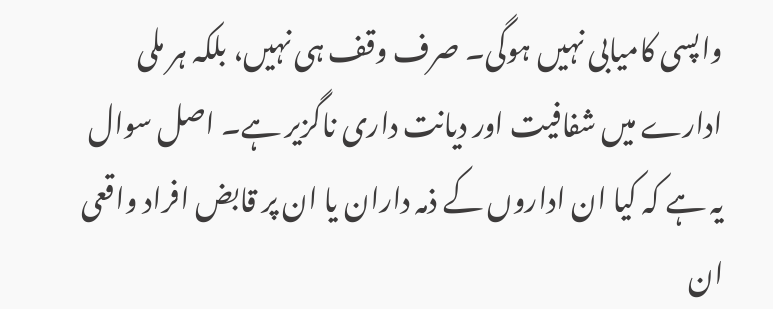واپسی کامیابی نہیں ہوگی۔ صرف وقف ہی نہیں، بلکہ ہر ملی ادارے میں شفافیت اور دیانت داری ناگزیر ہے۔ اصل سوال یہ ہے کہ کیا ان اداروں کے ذمہ داران یا ان پر قابض افراد واقعی ان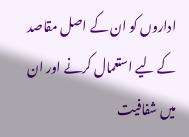اداروں کو ان کے اصل مقاصد کے لیے استعمال کرنے اور ان میں شفافیت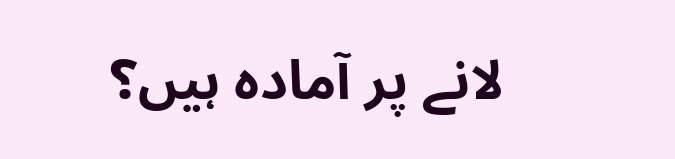لانے پر آمادہ ہیں؟